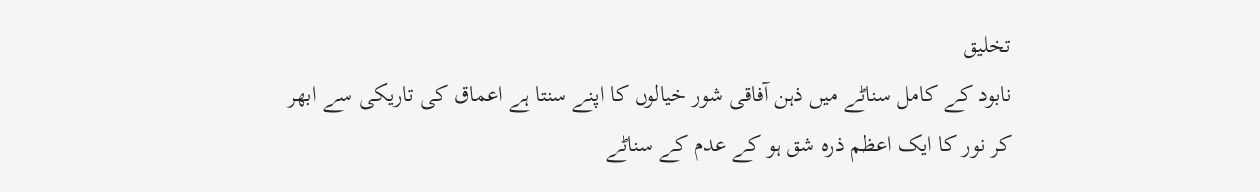تخلیق
نابود کے کامل سناٹے میں ذہن آفاقی شور خیالوں کا اپنے سنتا ہے اعماق کی تاریکی سے ابھر کر نور کا ایک اعظم ذرہ شق ہو کے عدم کے سناٹے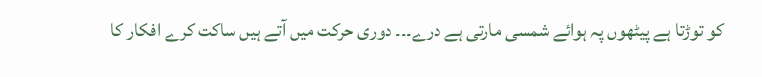کو توڑتا ہے پیٹھوں پہ ہوائے شمسی مارتی ہے درے۔۔۔ دوری حرکت میں آتے ہیں ساکت کرے افکار کا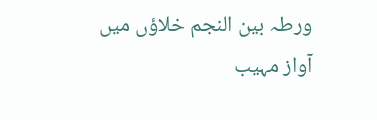ورطہ بین النجم خلاؤں میں آواز مہیب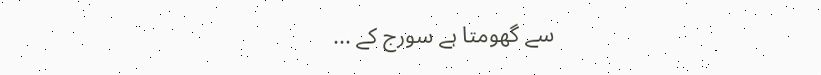سے گھومتا ہے سورج کے ...